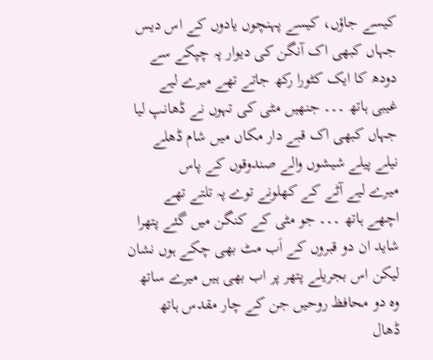کیسے جاؤں، کیسے پہنچوں یادوں کے اس دیس
جہاں کبھی اک آنگن کی دیوار پہ چپکے سے
دودھ کا ایک کٹورا رکھ جاتے تھے میرے لیے
غیبی ہاتھ ۔۔۔ جنھیں مٹی کی تہوں نے ڈھانپ لیا
جہاں کبھی اک قبے دار مکاں میں شام ڈھلے
نیلے پیلے شیشوں والے صندوقوں کے پاس
میرے لیے آٹے کے کھلونے توے پہ تلتے تھے
اچھے ہاتھ ۔۔۔ جو مٹی کے کنگن میں گئے پتھرا
شاید ان دو قبروں کے اَب مٹ بھی چکے ہوں نشان
لیکن اس بجریلے پتھر پر اب بھی ہیں میرے ساتھ
وہ دو محافظ روحیں جن کے چار مقدس ہاتھ
ڈھال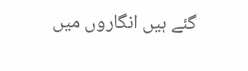گئے ہیں انگاروں میں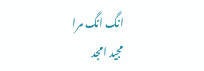انگ انگ مرا
مجید امجد